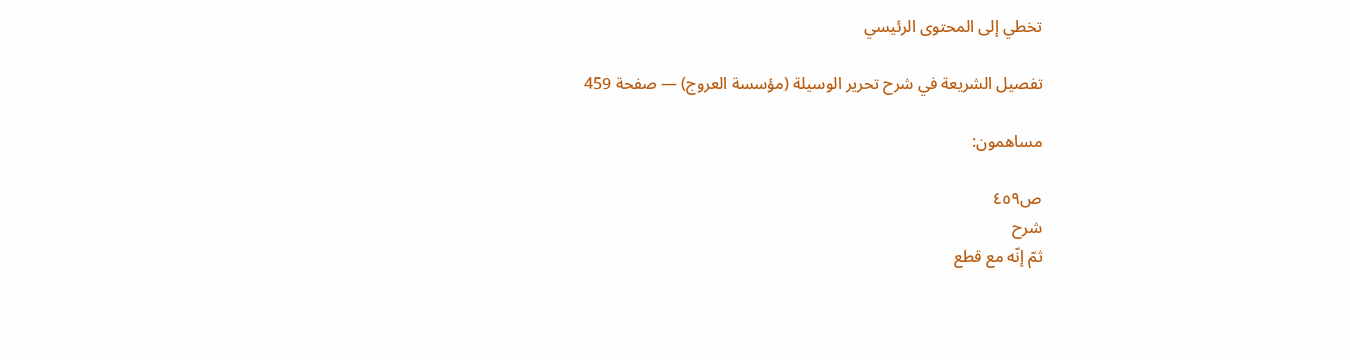تخطي إلى المحتوى الرئيسي

تفصيل الشريعة في شرح تحرير الوسيلة (مؤسسة العروج) — صفحة 459

مساهمون:

ص٤٥٩
شرح
ثمّ إنّه مع قطع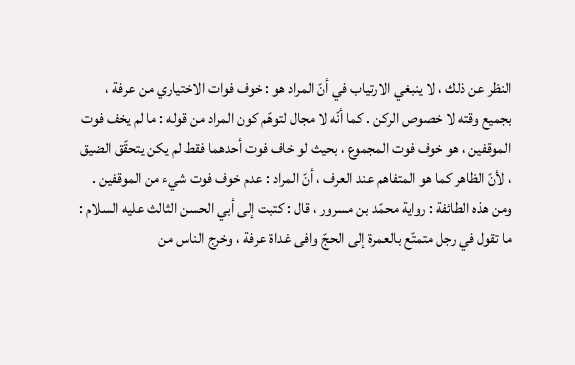النظر عن ذلك ، لا ينبغي الارتياب في أنّ المراد هو : خوف فوات الاختياري من عرفة ، بجميع وقته لا خصوص الركن . كما أنّه لا مجال لتوهّم كون المراد من قوله : ما لم يخف فوت الموقفين ، هو خوف فوت المجموع ، بحيث لو خاف فوت أحدهما فقط لم يكن يتحقّق الضيق ، لأنّ الظاهر كما هو المتفاهم عند العرف ، أنّ المراد : عدم خوف فوت شيء من الموقفين . ومن هذه الطائفة : رواية محمّد بن مسرور ، قال : كتبت إلى أبي الحسن الثالث عليه السلام : ما تقول في رجل متمتّع بالعمرة إلى الحجّ وافى غداة عرفة ، وخرج الناس من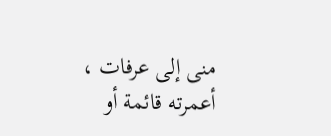منى إلى عرفات ، أعمرته قائمة أو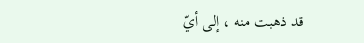قد ذهبت منه ، إلى أيّ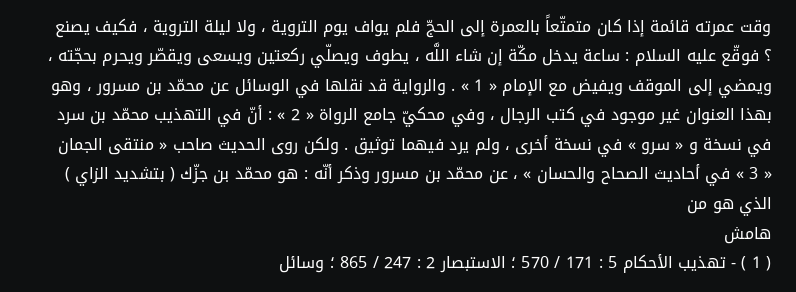وقت عمرته قائمة إذا كان متمتّعاً بالعمرة إلى الحجّ فلم يواف يوم التروية ، ولا ليلة التروية ، فكيف يصنع ؟ فوقّع عليه السلام : ساعة يدخل مكّة إن شاء اللَّه ، يطوف ويصلّي ركعتين ويسعى ويقصّر ويحرم بحجّته ، ويمضي إلى الموقف ويفيض مع الإمام « 1 » . والرواية قد نقلها في الوسائل عن محمّد بن مسرور ، وهو بهذا العنوان غير موجود في كتب الرجال ، وفي محكيّ جامع الرواة « 2 » : أنّ في التهذيب محمّد بن سرد في نسخة و « سرو » في نسخة أخرى ، ولم يرد فيهما توثيق . ولكن روى الحديث صاحب « منتقى الجمان « 3 » في أحاديث الصحاح والحسان » ، عن محمّد بن مسرور وذكر أنّه : هو محمّد بن جزّك ( بتشديد الزاي ) الذي هو من
هامش
( 1 ) - تهذيب الأحكام 5 : 171 / 570 ؛ الاستبصار 2 : 247 / 865 ؛ وسائل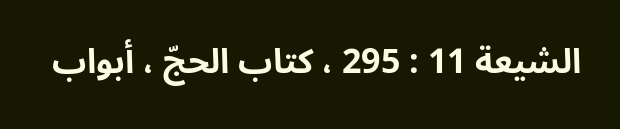الشيعة 11 : 295 ، كتاب الحجّ ، أبواب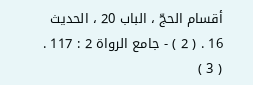أقسام الحجّ ، الباب 20 ، الحديث 16 . ( 2 ) - جامع الرواة 2 : 117 . ( 3 )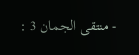- منتقى الجمان 3 :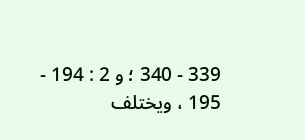339 - 340 ؛ و 2 : 194 - 195 ، ويختلف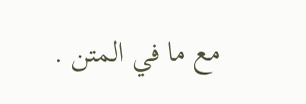مع ما في المتن .